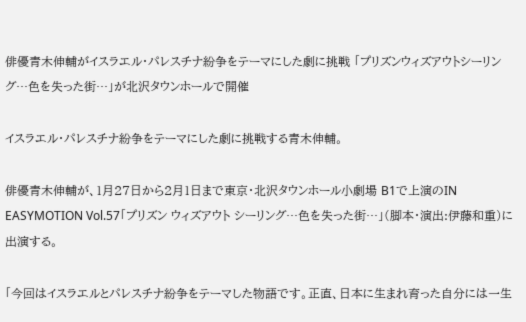俳優青木伸輔がイスラエル・パレスチナ紛争をテーマにした劇に挑戦 「プリズンウィズアウトシーリング…色を失った街…」が北沢タウンホールで開催

イスラエル・パレスチナ紛争をテーマにした劇に挑戦する青木伸輔。

俳優青木伸輔が、1月27日から2月1日まで東京・北沢タウンホール小劇場 B1で上演のIN EASYMOTION Vol.57「プリズン ウィズアウト シーリング…色を失った街…」(脚本・演出:伊藤和重)に出演する。

「今回はイスラエルとパレスチナ紛争をテーマした物語です。正直、日本に生まれ育った自分には一生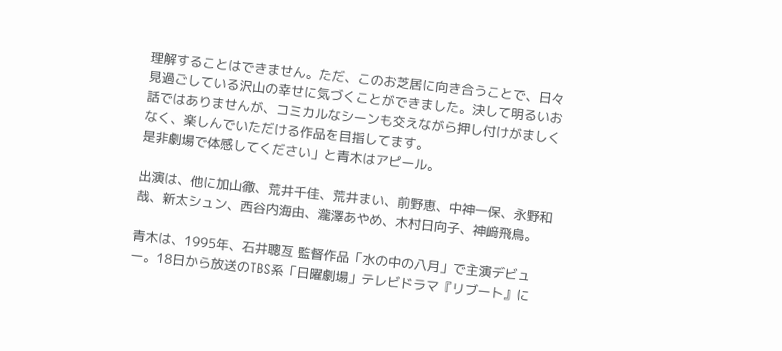理解することはできません。ただ、このお芝居に向き合うことで、日々見過ごしている沢山の幸せに気づくことができました。決して明るいお話ではありませんが、コミカルなシーンも交えながら押し付けがましくなく、楽しんでいただける作品を目指してます。
是非劇場で体感してください」と青木はアピール。

出演は、他に加山徹、荒井千佳、荒井まい、前野恵、中神一保、永野和哉、新太シュン、西谷内海由、瀧澤あやめ、木村日向子、神﨑飛鳥。

青木は、1995年、石井聰亙 監督作品「水の中の八月」で主演デビュー。18日から放送のTBS系「日曜劇場」テレビドラマ『リブート』に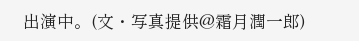出演中。(文・写真提供@霜月潤一郎)